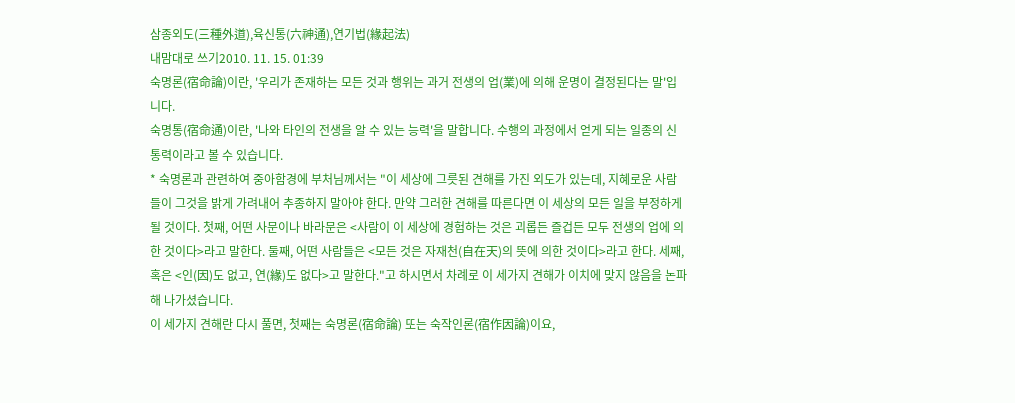삼종외도(三種外道),육신통(六神通),연기법(緣起法)
내맘대로 쓰기2010. 11. 15. 01:39
숙명론(宿命論)이란, '우리가 존재하는 모든 것과 행위는 과거 전생의 업(業)에 의해 운명이 결정된다는 말'입니다.
숙명통(宿命通)이란, '나와 타인의 전생을 알 수 있는 능력'을 말합니다. 수행의 과정에서 얻게 되는 일종의 신통력이라고 볼 수 있습니다.
* 숙명론과 관련하여 중아함경에 부처님께서는 "이 세상에 그릇된 견해를 가진 외도가 있는데, 지혜로운 사람들이 그것을 밝게 가려내어 추종하지 말아야 한다. 만약 그러한 견해를 따른다면 이 세상의 모든 일을 부정하게 될 것이다. 첫째, 어떤 사문이나 바라문은 <사람이 이 세상에 경험하는 것은 괴롭든 즐겁든 모두 전생의 업에 의한 것이다>라고 말한다. 둘째, 어떤 사람들은 <모든 것은 자재천(自在天)의 뜻에 의한 것이다>라고 한다. 세째, 혹은 <인(因)도 없고, 연(緣)도 없다>고 말한다."고 하시면서 차례로 이 세가지 견해가 이치에 맞지 않음을 논파해 나가셨습니다.
이 세가지 견해란 다시 풀면, 첫째는 숙명론(宿命論) 또는 숙작인론(宿作因論)이요,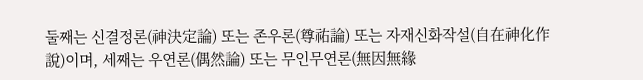둘째는 신결정론(神決定論) 또는 존우론(尊祐論) 또는 자재신화작설(自在神化作說)이며, 세째는 우연론(偶然論) 또는 무인무연론(無因無緣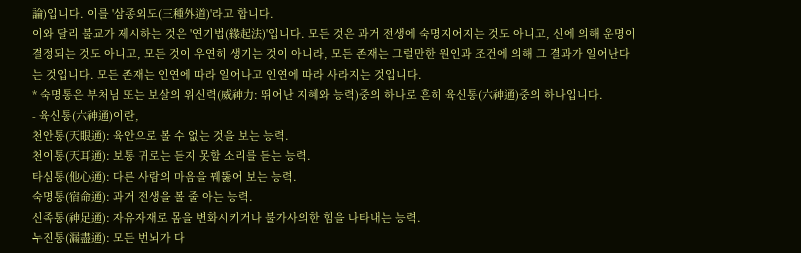論)입니다. 이를 '삼종외도(三種外道)'라고 합니다.
이와 달리 불교가 제시하는 것은 '연기법(緣起法)'입니다. 모든 것은 과거 전생에 숙명지어지는 것도 아니고, 신에 의해 운명이 결정되는 것도 아니고, 모든 것이 우연히 생기는 것이 아니라, 모든 존재는 그럴만한 원인과 조건에 의해 그 결과가 일어난다는 것입니다. 모든 존재는 인연에 따라 일어나고 인연에 따라 사라지는 것입니다.
* 숙명통은 부처님 또는 보살의 위신력(威神力: 뛰어난 지혜와 능력)중의 하나로 흔히 육신통(六神通)중의 하나입니다.
- 육신통(六神通)이란,
천안통(天眼通): 육안으로 볼 수 없는 것을 보는 능력.
천이통(天耳通): 보통 귀로는 듣지 못할 소리를 듣는 능력.
타심통(他心通): 다른 사람의 마음을 꿰뚫어 보는 능력.
숙명통(宿命通): 과거 전생을 볼 줄 아는 능력.
신족통(神足通): 자유자재로 몸을 변화시키거나 불가사의한 힘을 나타내는 능력.
누진통(漏盡通): 모든 번뇌가 다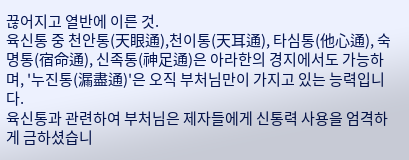끊어지고 열반에 이른 것.
육신통 중 천안통(天眼通),천이통(天耳通), 타심통(他心通), 숙명통(宿命通), 신족통(神足通)은 아라한의 경지에서도 가능하며, '누진통(漏盡通)'은 오직 부처님만이 가지고 있는 능력입니다.
육신통과 관련하여 부처님은 제자들에게 신통력 사용을 엄격하게 금하셨습니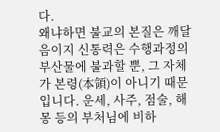다.
왜냐하면 불교의 본질은 깨달음이지 신통력은 수행과정의 부산물에 불과할 뿐, 그 자체가 본령(本領)이 아니기 때문입니다. 운세, 사주, 점술, 해몽 등의 부처님에 비하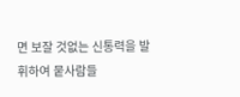면 보잘 것없는 신통력을 발휘하여 뭍사람들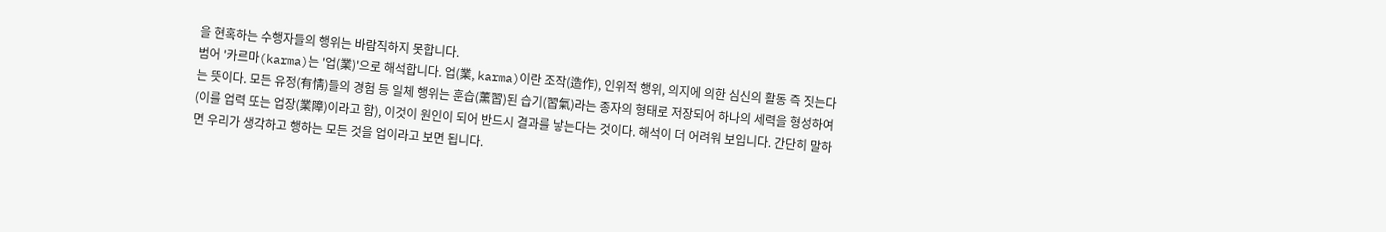을 현혹하는 수행자들의 행위는 바람직하지 못합니다.
범어 '카르마(karma)는 '업(業)'으로 해석합니다. 업(業, karma)이란 조작(造作), 인위적 행위, 의지에 의한 심신의 활동 즉 짓는다는 뜻이다. 모든 유정(有情)들의 경험 등 일체 행위는 훈습(薰習)된 습기(習氣)라는 종자의 형태로 저장되어 하나의 세력을 형성하여(이를 업력 또는 업장(業障)이라고 함), 이것이 원인이 되어 반드시 결과를 낳는다는 것이다. 해석이 더 어려워 보입니다. 간단히 말하면 우리가 생각하고 행하는 모든 것을 업이라고 보면 됩니다.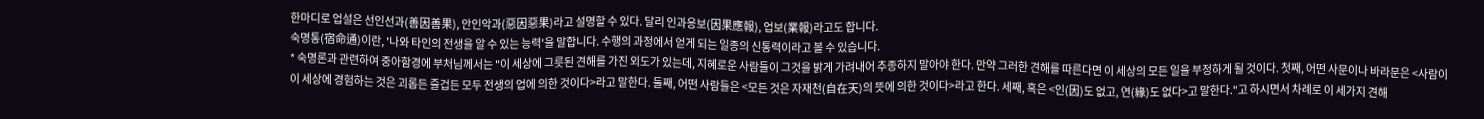한마디로 업설은 선인선과(善因善果), 안인악과(惡因惡果)라고 설명할 수 있다. 달리 인과응보(因果應報), 업보(業報)라고도 합니다.
숙명통(宿命通)이란, '나와 타인의 전생을 알 수 있는 능력'을 말합니다. 수행의 과정에서 얻게 되는 일종의 신통력이라고 볼 수 있습니다.
* 숙명론과 관련하여 중아함경에 부처님께서는 "이 세상에 그릇된 견해를 가진 외도가 있는데, 지혜로운 사람들이 그것을 밝게 가려내어 추종하지 말아야 한다. 만약 그러한 견해를 따른다면 이 세상의 모든 일을 부정하게 될 것이다. 첫째, 어떤 사문이나 바라문은 <사람이 이 세상에 경험하는 것은 괴롭든 즐겁든 모두 전생의 업에 의한 것이다>라고 말한다. 둘째, 어떤 사람들은 <모든 것은 자재천(自在天)의 뜻에 의한 것이다>라고 한다. 세째, 혹은 <인(因)도 없고, 연(緣)도 없다>고 말한다."고 하시면서 차례로 이 세가지 견해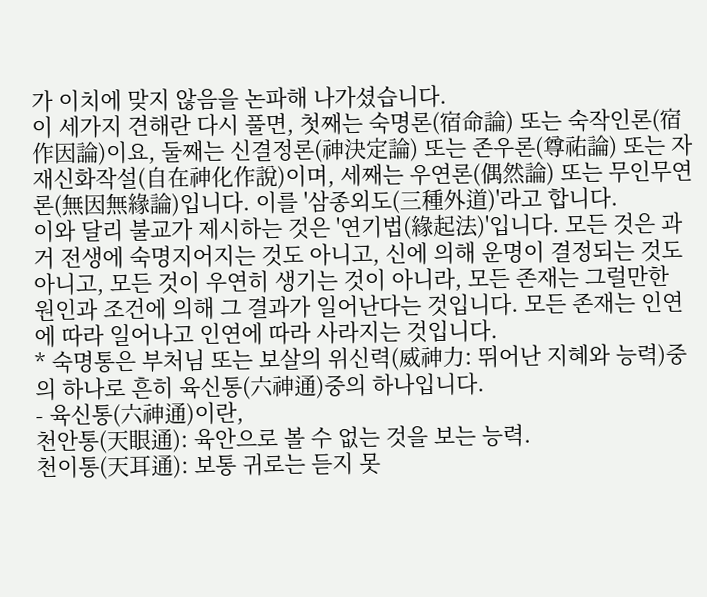가 이치에 맞지 않음을 논파해 나가셨습니다.
이 세가지 견해란 다시 풀면, 첫째는 숙명론(宿命論) 또는 숙작인론(宿作因論)이요, 둘째는 신결정론(神決定論) 또는 존우론(尊祐論) 또는 자재신화작설(自在神化作說)이며, 세째는 우연론(偶然論) 또는 무인무연론(無因無緣論)입니다. 이를 '삼종외도(三種外道)'라고 합니다.
이와 달리 불교가 제시하는 것은 '연기법(緣起法)'입니다. 모든 것은 과거 전생에 숙명지어지는 것도 아니고, 신에 의해 운명이 결정되는 것도 아니고, 모든 것이 우연히 생기는 것이 아니라, 모든 존재는 그럴만한 원인과 조건에 의해 그 결과가 일어난다는 것입니다. 모든 존재는 인연에 따라 일어나고 인연에 따라 사라지는 것입니다.
* 숙명통은 부처님 또는 보살의 위신력(威神力: 뛰어난 지혜와 능력)중의 하나로 흔히 육신통(六神通)중의 하나입니다.
- 육신통(六神通)이란,
천안통(天眼通): 육안으로 볼 수 없는 것을 보는 능력.
천이통(天耳通): 보통 귀로는 듣지 못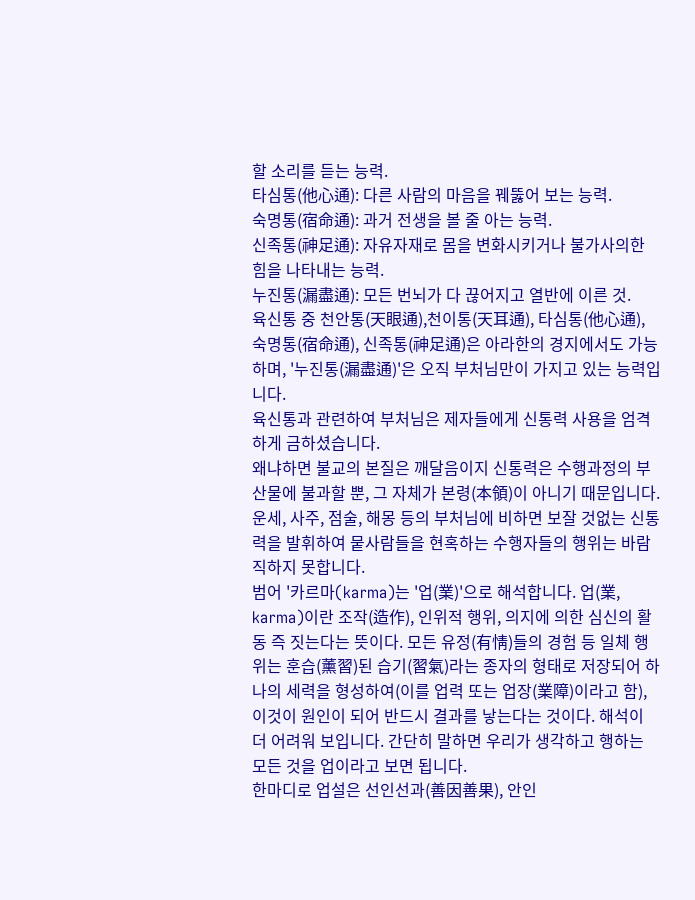할 소리를 듣는 능력.
타심통(他心通): 다른 사람의 마음을 꿰뚫어 보는 능력.
숙명통(宿命通): 과거 전생을 볼 줄 아는 능력.
신족통(神足通): 자유자재로 몸을 변화시키거나 불가사의한 힘을 나타내는 능력.
누진통(漏盡通): 모든 번뇌가 다 끊어지고 열반에 이른 것.
육신통 중 천안통(天眼通),천이통(天耳通), 타심통(他心通), 숙명통(宿命通), 신족통(神足通)은 아라한의 경지에서도 가능하며, '누진통(漏盡通)'은 오직 부처님만이 가지고 있는 능력입니다.
육신통과 관련하여 부처님은 제자들에게 신통력 사용을 엄격하게 금하셨습니다.
왜냐하면 불교의 본질은 깨달음이지 신통력은 수행과정의 부산물에 불과할 뿐, 그 자체가 본령(本領)이 아니기 때문입니다. 운세, 사주, 점술, 해몽 등의 부처님에 비하면 보잘 것없는 신통력을 발휘하여 뭍사람들을 현혹하는 수행자들의 행위는 바람직하지 못합니다.
범어 '카르마(karma)는 '업(業)'으로 해석합니다. 업(業, karma)이란 조작(造作), 인위적 행위, 의지에 의한 심신의 활동 즉 짓는다는 뜻이다. 모든 유정(有情)들의 경험 등 일체 행위는 훈습(薰習)된 습기(習氣)라는 종자의 형태로 저장되어 하나의 세력을 형성하여(이를 업력 또는 업장(業障)이라고 함), 이것이 원인이 되어 반드시 결과를 낳는다는 것이다. 해석이 더 어려워 보입니다. 간단히 말하면 우리가 생각하고 행하는 모든 것을 업이라고 보면 됩니다.
한마디로 업설은 선인선과(善因善果), 안인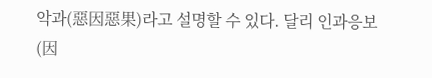악과(惡因惡果)라고 설명할 수 있다. 달리 인과응보(因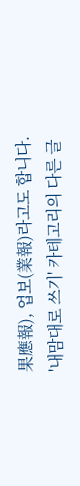果應報), 업보(業報)라고도 합니다.
'내맘대로 쓰기' 카테고리의 다른 글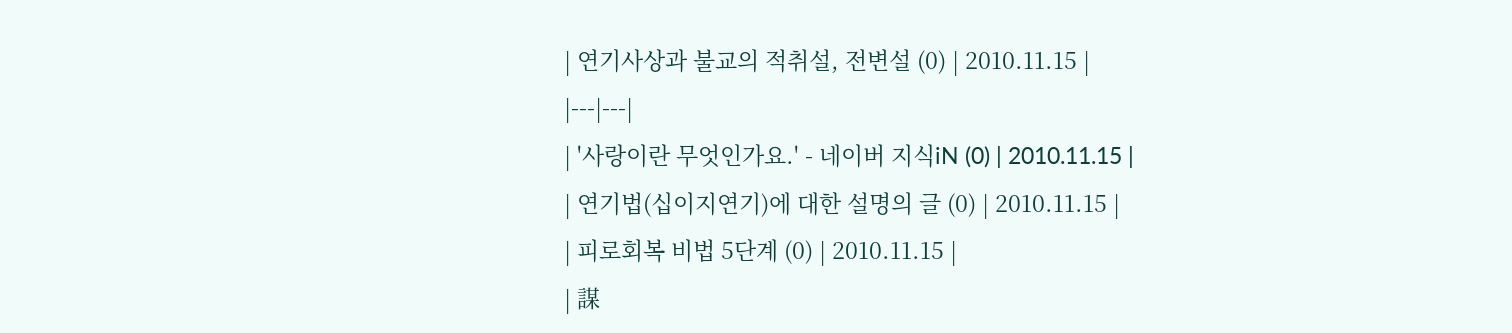| 연기사상과 불교의 적취설, 전변설 (0) | 2010.11.15 |
|---|---|
| '사랑이란 무엇인가요.' - 네이버 지식iN (0) | 2010.11.15 |
| 연기법(십이지연기)에 대한 설명의 글 (0) | 2010.11.15 |
| 피로회복 비법 5단계 (0) | 2010.11.15 |
| 謀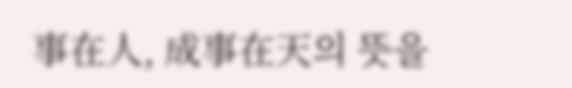事在人, 成事在天의 뜻을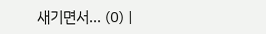새기면서... (0) |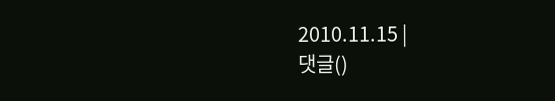2010.11.15 |
댓글()